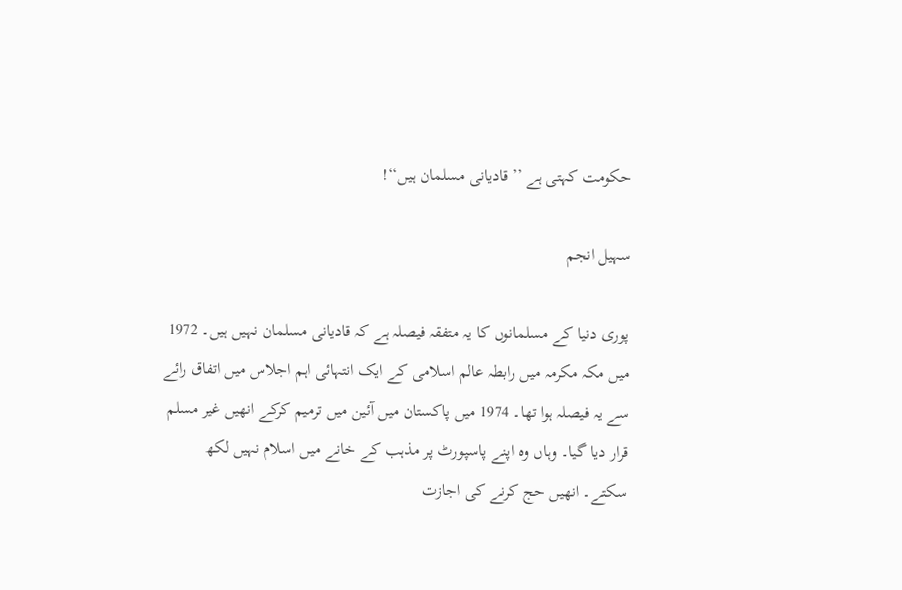حکومت کہتی ہے ’’قادیانی مسلمان ہیں‘‘!

سہیل انجم

پوری دنیا کے مسلمانوں کا یہ متفقہ فیصلہ ہے کہ قادیانی مسلمان نہیں ہیں۔ 1972 میں مکہ مکرمہ میں رابطہ عالم اسلامی کے ایک انتہائی اہم اجلاس میں اتفاق رائے سے یہ فیصلہ ہوا تھا۔ 1974 میں پاکستان میں آئین میں ترمیم کرکے انھیں غیر مسلم قرار دیا گیا۔ وہاں وہ اپنے پاسپورٹ پر مذہب کے خانے میں اسلام نہیں لکھ سکتے۔ انھیں حج کرنے کی اجازت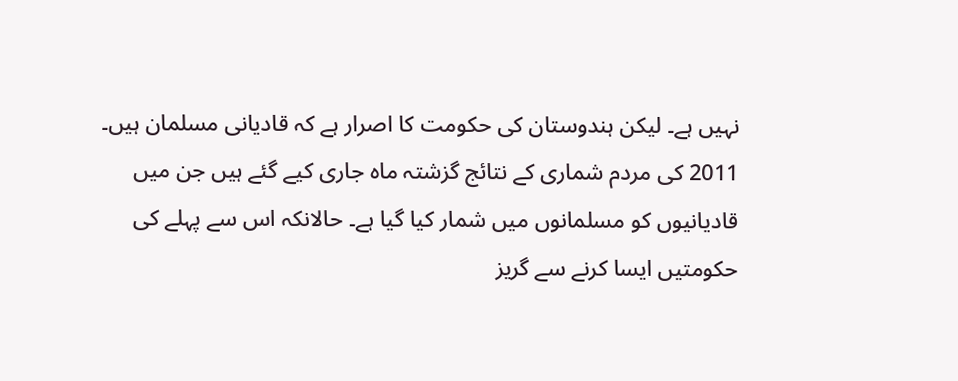نہیں ہے۔ لیکن ہندوستان کی حکومت کا اصرار ہے کہ قادیانی مسلمان ہیں۔ 2011 کی مردم شماری کے نتائج گزشتہ ماہ جاری کیے گئے ہیں جن میں قادیانیوں کو مسلمانوں میں شمار کیا گیا ہے۔ حالانکہ اس سے پہلے کی حکومتیں ایسا کرنے سے گریز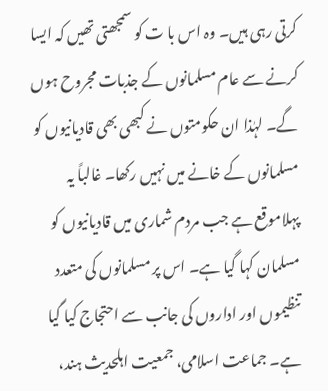کرتی رہی ہیں۔ وہ اس با ت کو سمجھتی تھیں کہ ایسا کرنے سے عام مسلمانوں کے جذبات مجروح ہوں گے۔ لہٰذا ان حکومتوں نے کبھی بھی قادیانیوں کو مسلمانوں کے خانے میں نہیں رکھا۔ غالباً یہ پہلاموقع ہے جب مردم شماری میں قادیانیوں کو مسلمان کہا گیا ہے۔ اس پر مسلمانوں کی متعدد تنظیموں اور اداروں کی جانب سے احتجاج کیا گیا ہے۔ جماعت اسلامی، جمعیت اہلحدیث ہند،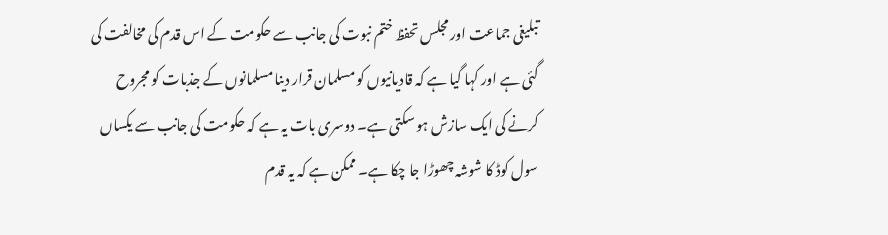تبلیغی جماعت اور مجلس تحفظ ختم نبوت کی جانب سے حکومت کے اس قدم کی مخالفت کی گئی ہے اور کہا گیا ہے کہ قادیانیوں کو مسلمان قرار دینا مسلمانوں کے جذبات کو مجروح کرنے کی ایک سازش ہو سکتی ہے۔ دوسری بات یہ ہے کہ حکومت کی جانب سے یکساں سول کوڈ کا شوشہ چھوڑا جا چکا ہے۔ ممکن ہے کہ یہ قدم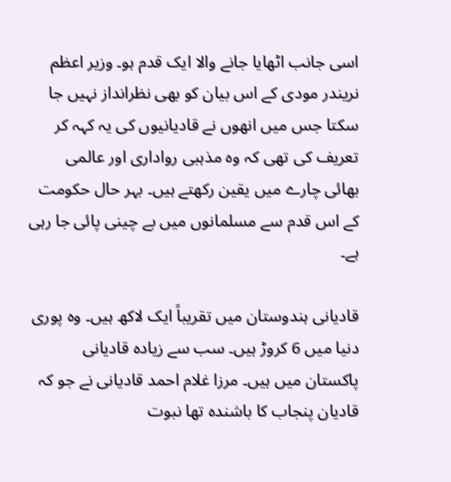اسی جانب اٹھایا جانے والا ایک قدم ہو۔ وزیر اعظم نریندر مودی کے اس بیان کو بھی نظرانداز نہیں جا سکتا جس میں انھوں نے قادیانیوں کی یہ کہہ کر تعریف کی تھی کہ وہ مذہبی رواداری اور عالمی بھائی چارے میں یقین رکھتے ہیں۔ بہر حال حکومت کے اس قدم سے مسلمانوں میں بے چینی پائی جا رہی ہے۔

قادیانی ہندوستان میں تقریباً ایک لاکھ ہیں۔ وہ پوری دنیا میں 6 کروڑ ہیں۔ سب سے زیادہ قادیانی پاکستان میں ہیں۔ مرزا غلام احمد قادیانی نے جو کہ قادیان پنجاب کا باشندہ تھا نبوت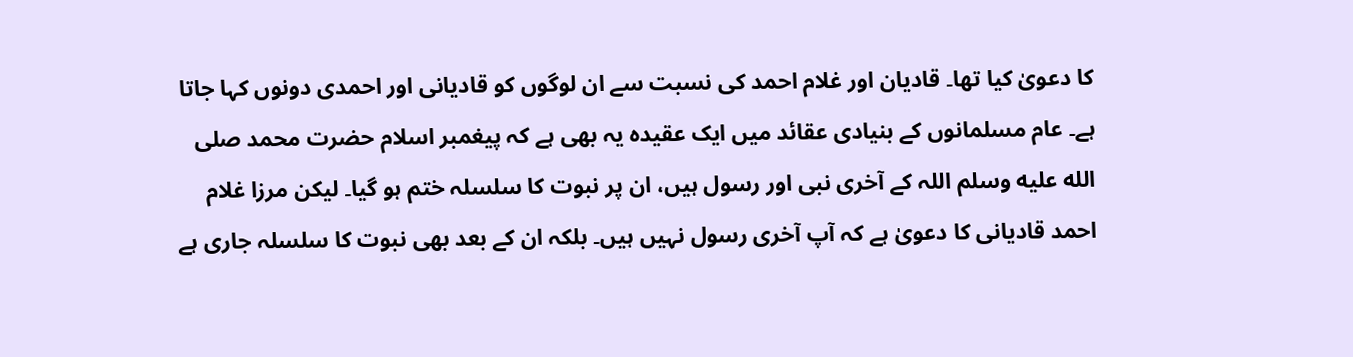کا دعویٰ کیا تھا۔ قادیان اور غلام احمد کی نسبت سے ان لوگوں کو قادیانی اور احمدی دونوں کہا جاتا ہے۔ عام مسلمانوں کے بنیادی عقائد میں ایک عقیدہ یہ بھی ہے کہ پیغمبر اسلام حضرت محمد صلى الله عليه وسلم اللہ کے آخری نبی اور رسول ہیں، ان پر نبوت کا سلسلہ ختم ہو گیا۔ لیکن مرزا غلام احمد قادیانی کا دعویٰ ہے کہ آپ آخری رسول نہیں ہیں۔ بلکہ ان کے بعد بھی نبوت کا سلسلہ جاری ہے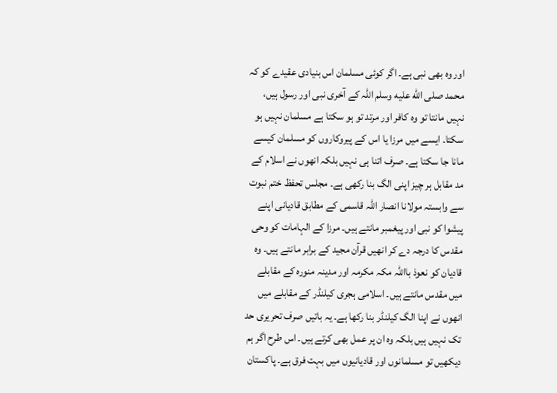اور وہ بھی نبی ہے۔ اگر کوئی مسلمان اس بنیادی عقیدے کو کہ محمد صلى الله عليه وسلم اللہ کے آخری نبی اور رسول ہیں، نہیں مانتا تو وہ کافر اور مرتد تو ہو سکتا ہے مسلمان نہیں ہو سکتا۔ ایسے میں مرزا یا اس کے پیروکاروں کو مسلمان کیسے مانا جا سکتا ہے۔ صرف اتنا ہی نہیں بلکہ انھوں نے اسلام کے مد مقابل ہر چیز اپنی الگ بنا رکھی ہے۔ مجلس تحفظ ختم نبوت سے وابستہ مولانا انصار اللہ قاسمی کے مطابق قادیانی اپنے پیشوا کو نبی اور پیغمبر مانتے ہیں۔ مرزا کے الہامات کو وحی مقدس کا درجہ دے کر انھیں قرآن مجید کے برابر مانتے ہیں۔ وہ قادیان کو نعوذ بااللہ مکہ مکرمہ اور مدینہ منورہ کے مقابلے میں مقدس مانتے ہیں۔ اسلامی ہجری کیلنڈر کے مقابلے میں انھوں نے اپنا الگ کیلنڈر بنا رکھا ہے۔ یہ باتیں صرف تحریری حد تک نہیں ہیں بلکہ وہ ان پر عمل بھی کرتے ہیں۔ اس طرح اگر ہم دیکھیں تو مسلمانوں اور قادیانیوں میں بہت فرق ہے۔ پاکستان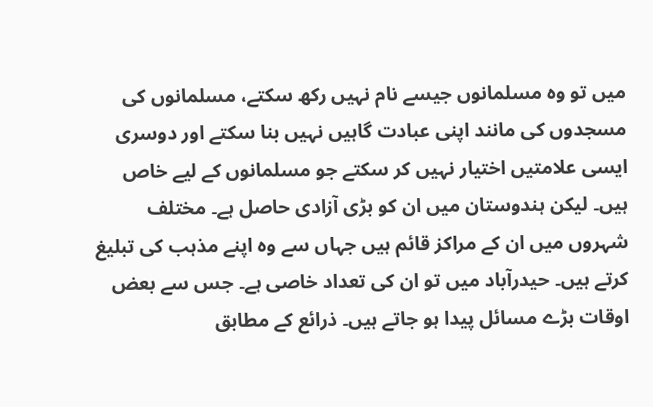میں تو وہ مسلمانوں جیسے نام نہیں رکھ سکتے، مسلمانوں کی مسجدوں کی مانند اپنی عبادت گاہیں نہیں بنا سکتے اور دوسری ایسی علامتیں اختیار نہیں کر سکتے جو مسلمانوں کے لیے خاص ہیں۔ لیکن ہندوستان میں ان کو بڑی آزادی حاصل ہے۔ مختلف شہروں میں ان کے مراکز قائم ہیں جہاں سے وہ اپنے مذہب کی تبلیغ کرتے ہیں۔ حیدرآباد میں تو ان کی تعداد خاصی ہے۔ جس سے بعض اوقات بڑے مسائل پیدا ہو جاتے ہیں۔ ذرائع کے مطابق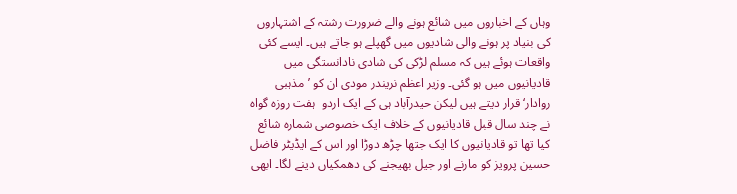وہاں کے اخباروں میں شائع ہونے والے ضرورت رشتہ کے اشتہاروں کی بنیاد پر ہونے والی شادیوں میں گھپلے ہو جاتے ہیں۔ ایسے کئی واقعات ہوئے ہیں کہ مسلم لڑکی کی شادی نادانستگی میں قادیانیوں میں ہو گئی۔ وزیر اعظم نریندر مودی ان کو ’مذہبی روادار‘ قرار دیتے ہیں لیکن حیدرآباد ہی کے ایک اردو  ہفت روزہ گواہ نے چند سال قبل قادیانیوں کے خلاف ایک خصوصی شمارہ شائع کیا تھا تو قادیانیوں کا ایک جتھا چڑھ دوڑا اور اس کے ایڈیٹر فاضل حسین پرویز کو مارنے اور جیل بھیجنے کی دھمکیاں دینے لگا۔ ابھی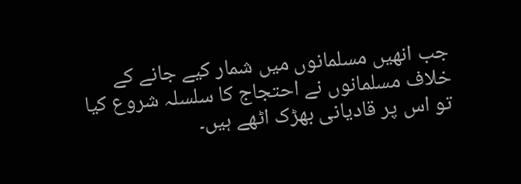جب انھیں مسلمانوں میں شمار کیے جانے کے خلاف مسلمانوں نے احتجاج کا سلسلہ شروع کیا تو اس پر قادیانی بھڑک اٹھے ہیں۔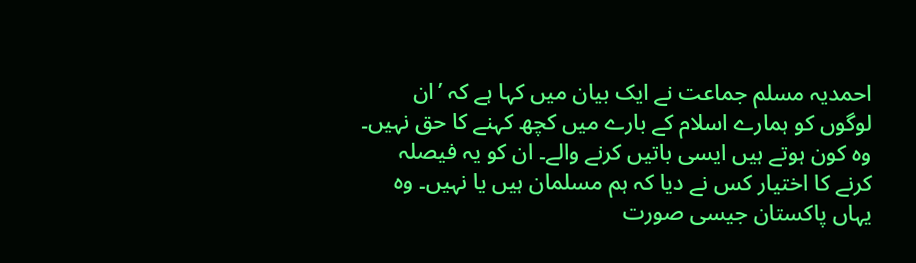احمدیہ مسلم جماعت نے ایک بیان میں کہا ہے کہ ’ان لوگوں کو ہمارے اسلام کے بارے میں کچھ کہنے کا حق نہیں۔ وہ کون ہوتے ہیں ایسی باتیں کرنے والے۔ ان کو یہ فیصلہ کرنے کا اختیار کس نے دیا کہ ہم مسلمان ہیں یا نہیں۔ وہ یہاں پاکستان جیسی صورت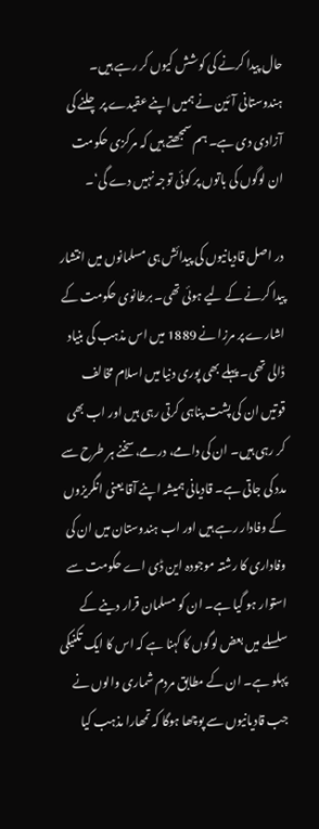حال پیدا کرنے کی کوشش کیوں کر رہے ہیں۔ ہندوستانی آئین نے ہمیں اپنے عقیدے پر چلنے کی آزادی دی ہے۔ ہم سمجھتے ہیں کہ مرکزی حکومت ان لوگوں کی باتوں پر کوئی توجہ نہیں دے گی‘۔

در اصل قادیانیوں کی پیدائش ہی مسلمانوں میں انتشار پیدا کرنے کے لیے ہوئی تھی۔ برطانوی حکومت کے اشارے پر مرزا نے 1889 میں اس مذہب کی بنیاد ڈالی تھی۔ پہلے بھی پوری دنیا میں اسلام مخالف قوتیں ان کی پشت پناہی کرتی رہی ہیں اور اب بھی کر رہی ہیں۔ ان کی دامے، درمے، سخنے ہر طرح سے مدد کی جاتی ہے۔ قادیانی ہمیشہ اپنے آقا یعنی انگریزوں کے وفادار رہے ہیں اور اب ہندوستان میں ان کی وفاداری کا رشتہ موجودہ این ڈی اے حکومت سے استوار ہو گیا ہے۔ ان کو مسلمان قرار دینے کے سلسلے میں بعض لوگوں کا کہنا ہے کہ اس کا ایک تکنیکی پہلو ہے۔ ان کے مطابق مردم شماری والوں نے جب قادیانیوں سے پوچھا ہوگا کہ تمھارا مذہب کیا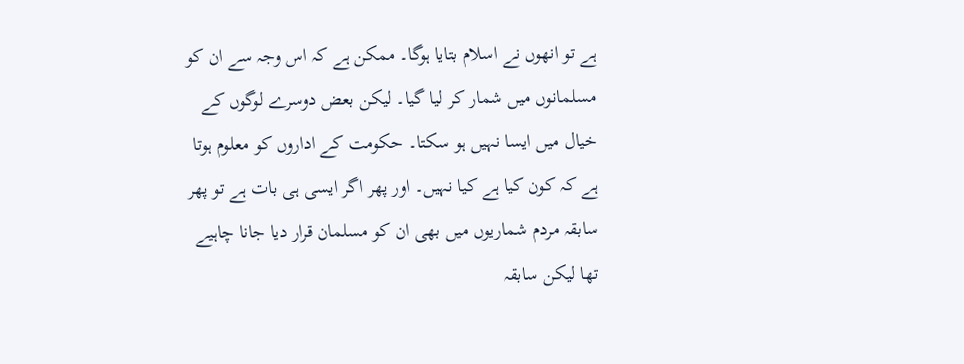ہے تو انھوں نے اسلام بتایا ہوگا۔ ممکن ہے کہ اس وجہ سے ان کو مسلمانوں میں شمار کر لیا گیا۔ لیکن بعض دوسرے لوگوں کے خیال میں ایسا نہیں ہو سکتا۔ حکومت کے اداروں کو معلوم ہوتا ہے کہ کون کیا ہے کیا نہیں۔ اور پھر اگر ایسی ہی بات ہے تو پھر سابقہ مردم شماریوں میں بھی ان کو مسلمان قرار دیا جانا چاہیے تھا لیکن سابقہ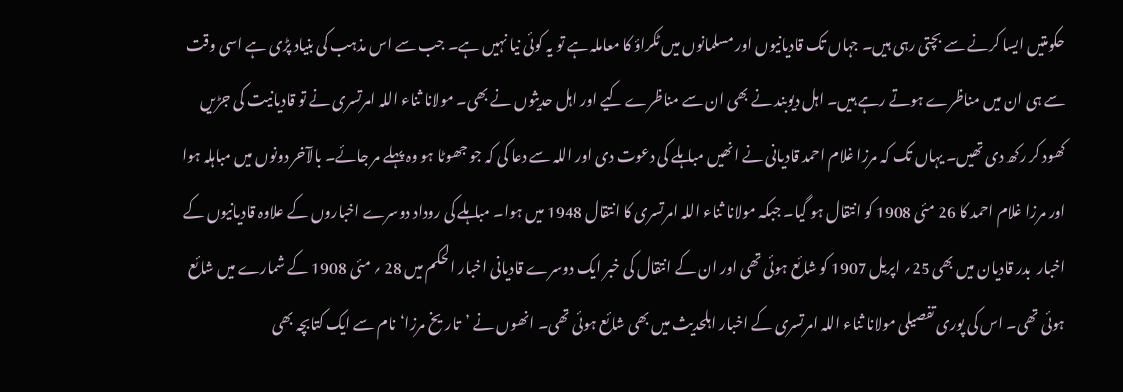حکومتیں ایسا کرنے سے بچتی رہی ہیں۔ جہاں تک قادیانیوں اور مسلمانوں میں ٹکراؤ کا معاملہ ہے تو یہ کوئی نیا نہیں ہے۔ جب سے اس مذہب کی بنیاد پڑی ہے اسی وقت سے ہی ان میں مناظرے ہوتے رہے ہیں۔ اہل دیوبند نے بھی ان سے مناظرے کیے اور اہل حدیثوں نے بھی۔ مولانا ثناء اللہ امرتسری نے تو قادیانیت کی جڑیں کھود کر رکھ دی تھیں۔ یہاں تک کہ مرزا غلام احمد قادیانی نے انھیں مباہلے کی دعوت دی اور اللہ سے دعا کی کہ جو جھوٹا ہو وہ پہلے مر جائے۔ بالآخر دونوں میں مباہلہ ہوا اور مرزا غلام احمد کا 26 مئی 1908 کو انتقال ہو گیا۔ جبکہ مولانا ثناء اللہ امرتسری کا انتقال 1948 میں ہوا۔ مباہلے کی روداد دوسرے اخباروں کے علاوہ قادیانیوں کے اخبار  بدر قادیان میں بھی 25؍ اپریل 1907 کو شائع ہوئی تھی اور ان کے انتقال کی خبر ایک دوسرے قادیانی اخبار الحکم میں 28 ؍ مئی 1908 کے شمارے میں شائع ہوئی تھی۔ اس کی پوری تفصیلی مولانا ثناء اللہ امرتسری کے اخبار اہلحدیث میں بھی شائع ہوئی تھی۔ انھوں نے ’تاریخ مرزا‘نام سے ایک کتابچہ بھی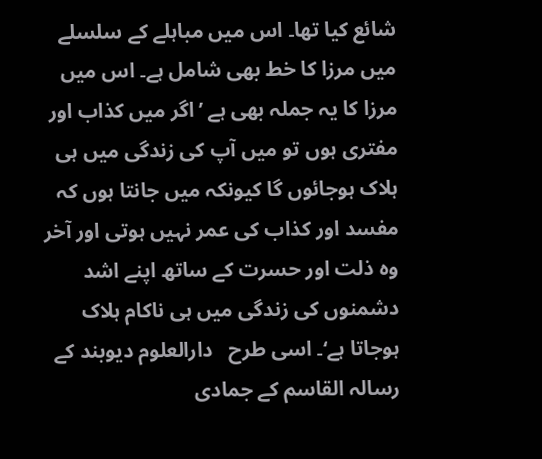شائع کیا تھا۔ اس میں مباہلے کے سلسلے میں مرزا کا خط بھی شامل ہے۔ اس میں مرزا کا یہ جملہ بھی ہے ’اگر میں کذاب اور مفتری ہوں تو میں آپ کی زندگی میں ہی ہلاک ہوجائوں گا کیونکہ میں جانتا ہوں کہ مفسد اور کذاب کی عمر نہیں ہوتی اور آخر وہ ذلت اور حسرت کے ساتھ اپنے اشد دشمنوں کی زندگی میں ہی ناکام ہلاک ہوجاتا ہے‘۔ اسی طرح   دارالعلوم دیوبند کے رسالہ القاسم کے جمادی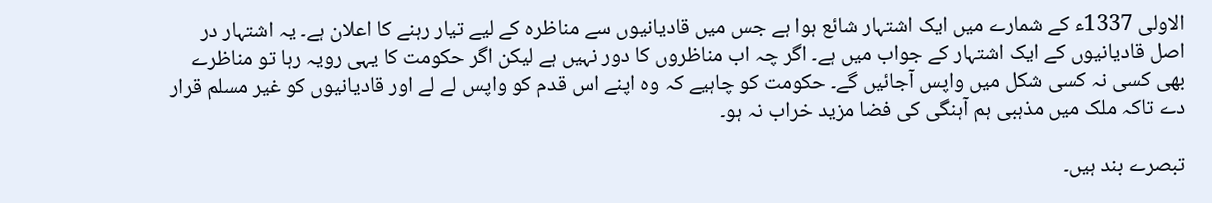الاولی 1337ء کے شمارے میں ایک اشتہار شائع ہوا ہے جس میں قادیانیوں سے مناظرہ کے لیے تیار رہنے کا اعلان ہے۔ یہ اشتہار در اصل قادیانیوں کے ایک اشتہار کے جواب میں ہے۔ اگر چہ اب مناظروں کا دور نہیں ہے لیکن اگر حکومت کا یہی رویہ رہا تو مناظرے بھی کسی نہ کسی شکل میں واپس آجائیں گے۔ حکومت کو چاہیے کہ وہ اپنے اس قدم کو واپس لے لے اور قادیانیوں کو غیر مسلم قرار دے تاکہ ملک میں مذہبی ہم آہنگی کی فضا مزید خراب نہ ہو۔

تبصرے بند ہیں۔